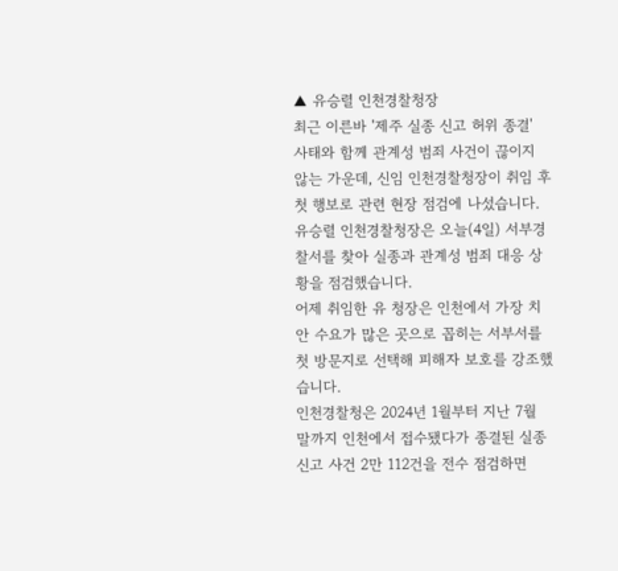▲ 유승렬 인천경찰청장
최근 이른바 '제주 실종 신고 허위 종결' 사태와 함께 관계성 범죄 사건이 끊이지 않는 가운데, 신임 인천경찰청장이 취임 후 첫 행보로 관련 현장 점검에 나섰습니다.
유승렬 인천경찰청장은 오늘(4일) 서부경찰서를 찾아 실종과 관계성 범죄 대응 상황을 점검했습니다.
어제 취임한 유 청장은 인천에서 가장 치안 수요가 많은 곳으로 꼽히는 서부서를 첫 방문지로 선택해 피해자 보호를 강조했습니다.
인천경찰청은 2024년 1월부터 지난 7월 말까지 인천에서 접수됐다가 종결된 실종 신고 사건 2만 112건을 전수 점검하면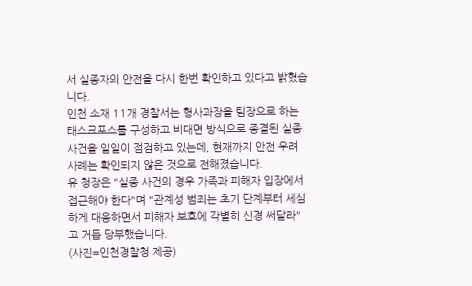서 실종자의 안전을 다시 한번 확인하고 있다고 밝혔습니다.
인천 소재 11개 경찰서는 형사과장을 팀장으로 하는 태스크포스를 구성하고 비대면 방식으로 종결된 실종 사건을 일일이 점검하고 있는데, 현재까지 안전 우려 사례는 확인되지 않은 것으로 전해졌습니다.
유 청장은 "실종 사건의 경우 가족과 피해자 입장에서 접근해야 한다"며 "관계성 범죄는 초기 단계부터 세심하게 대응하면서 피해자 보호에 각별히 신경 써달라"고 거듭 당부했습니다.
(사진=인천경찰청 제공)